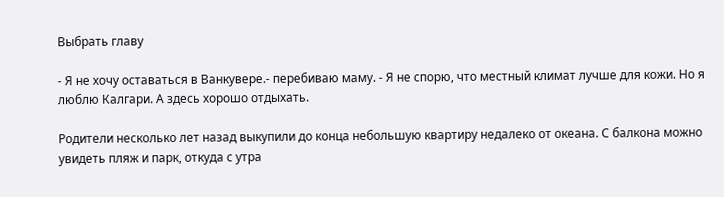Выбрать главу

- Я не хочу оставаться в Ванкувере.- перебиваю маму. - Я не спорю, что местный климат лучше для кожи. Но я люблю Калгари. А здесь хорошо отдыхать.

Родители несколько лет назад выкупили до конца небольшую квартиру недалеко от океана. С балкона можно увидеть пляж и парк, откуда с утра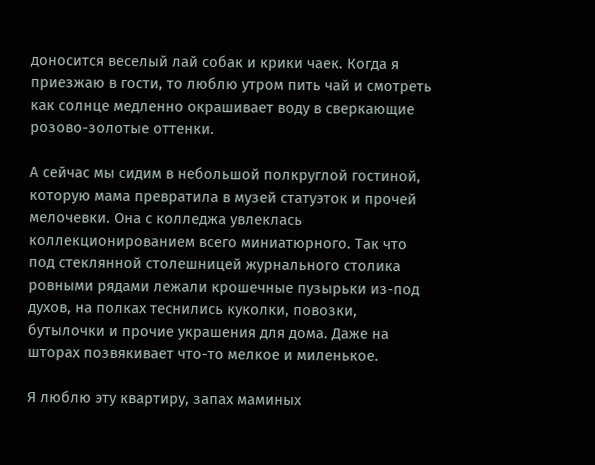доносится веселый лай собак и крики чаек. Когда я приезжаю в гости, то люблю утром пить чай и смотреть как солнце медленно окрашивает воду в сверкающие розово-золотые оттенки.

А сейчас мы сидим в небольшой полкруглой гостиной, которую мама превратила в музей статуэток и прочей мелочевки. Она с колледжа увлеклась коллекционированием всего миниатюрного. Так что под стеклянной столешницей журнального столика ровными рядами лежали крошечные пузырьки из-под духов, на полках теснились куколки, повозки, бутылочки и прочие украшения для дома. Даже на шторах позвякивает что-то мелкое и миленькое.

Я люблю эту квартиру, запах маминых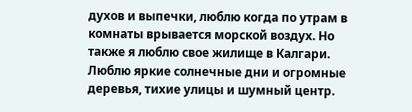духов и выпечки, люблю когда по утрам в комнаты врывается морской воздух. Но также я люблю свое жилище в Калгари. Люблю яркие солнечные дни и огромные деревья, тихие улицы и шумный центр.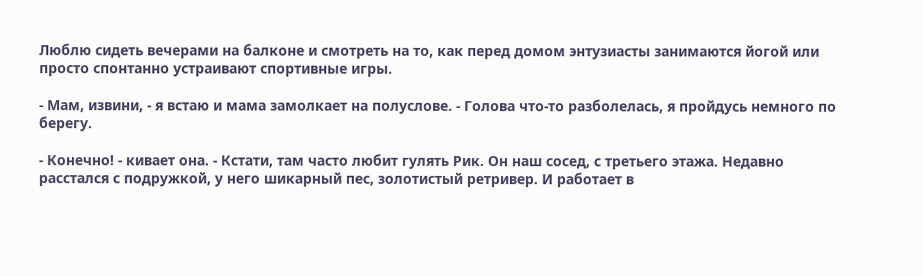Люблю сидеть вечерами на балконе и смотреть на то, как перед домом энтузиасты занимаются йогой или просто спонтанно устраивают спортивные игры.

- Мам, извини, - я встаю и мама замолкает на полуслове. - Голова что-то разболелась, я пройдусь немного по берегу.

- Конечно! - кивает она. - Кстати, там часто любит гулять Рик. Он наш сосед, с третьего этажа. Недавно расстался с подружкой, у него шикарный пес, золотистый ретривер. И работает в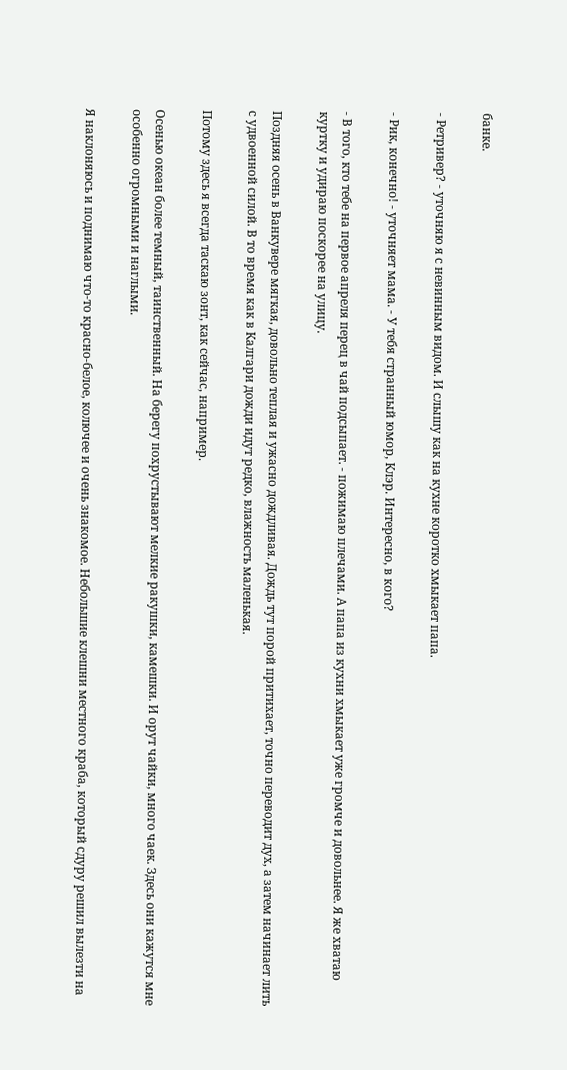банке.

- Ретривер? - уточняю я с невинным видом. И слышу как на кухне коротко хмыкает папа.

- Рик, конечно! - уточняет мама. - У тебя странный юмор, Клэр. Интересно, в кого?

- В того, кто тебе на первое апреля перец в чай подсыпает. - пожимаю плечами. А папа из кухни хмыкает уже громче и довольнее. Я же хватаю куртку и удираю поскорее на улицу.

Поздняя осень в Ванкувере мягкая, довольно теплая и ужасно дождливая. Дождь тут порой притихает, точно переводит дух, а затем начинает лить с удвоенной силой. В то время как в Калгари дожди идут редко, влажность маленькая.

Потому здесь я всегда таскаю зонт, как сейчас, например.

Осенью океан более темный, таинственный. На берегу похрустывают мелкие ракушки, камешки. И орут чайки, много чаек. Здесь они кажутся мне особенно огромными и наглыми.

Я наклоняюсь и поднимаю что-то красно-белое, колючее и очень знакомое. Небольшие клешни местного краба, который сдуру решил вылезти на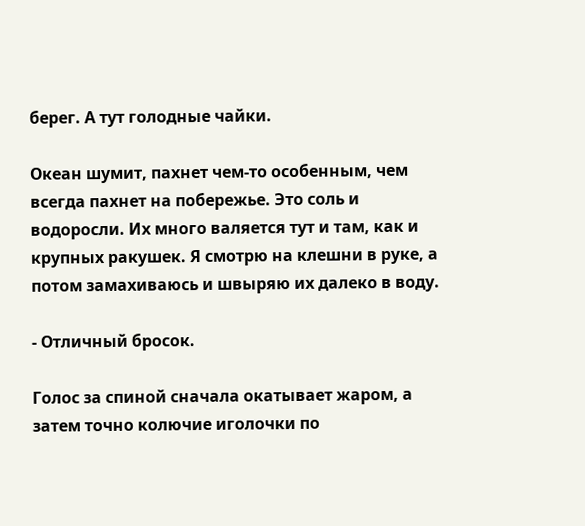берег. А тут голодные чайки.

Океан шумит, пахнет чем-то особенным, чем всегда пахнет на побережье. Это соль и водоросли. Их много валяется тут и там, как и крупных ракушек. Я смотрю на клешни в руке, а потом замахиваюсь и швыряю их далеко в воду.

- Отличный бросок.

Голос за спиной сначала окатывает жаром, а затем точно колючие иголочки по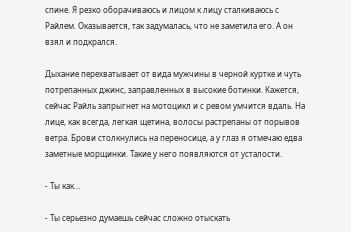спине. Я резко оборачиваюсь и лицом к лицу сталкиваюсь с Райлем. Оказывается, так задумалась, что не заметила его. А он взял и подкрался.

Дыхание перехватывает от вида мужчины в черной куртке и чуть потрепанных джинс, заправленных в высокие ботинки. Кажется, сейчас Райль запрыгнет на мотоцикл и с ревом умчится вдаль. На лице, как всегда, легкая щетина, волосы растрепаны от порывов ветра. Брови столкнулись на переносице, а у глаз я отмечаю едва заметные морщинки. Такие у него появляются от усталости.

- Ты как…

- Ты серьезно думаешь сейчас сложно отыскать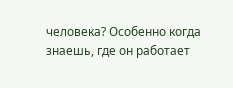человека? Особенно когда знаешь, где он работает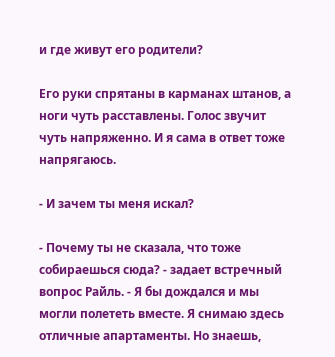и где живут его родители?

Его руки спрятаны в карманах штанов, а ноги чуть расставлены. Голос звучит чуть напряженно. И я сама в ответ тоже напрягаюсь.

- И зачем ты меня искал?

- Почему ты не сказала, что тоже собираешься сюда? - задает встречный вопрос Райль. - Я бы дождался и мы могли полететь вместе. Я снимаю здесь отличные апартаменты. Но знаешь,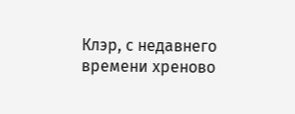Клэр, с недавнего времени хреново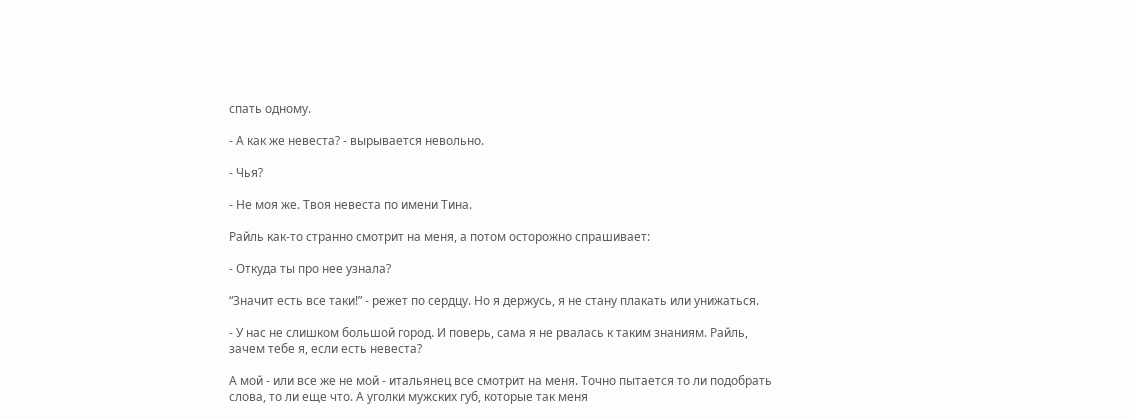спать одному.

- А как же невеста? - вырывается невольно.

- Чья?

- Не моя же. Твоя невеста по имени Тина.

Райль как-то странно смотрит на меня, а потом осторожно спрашивает:

- Откуда ты про нее узнала?

“Значит есть все таки!” - режет по сердцу. Но я держусь, я не стану плакать или унижаться.

- У нас не слишком большой город. И поверь, сама я не рвалась к таким знаниям. Райль, зачем тебе я, если есть невеста?

А мой - или все же не мой - итальянец все смотрит на меня. Точно пытается то ли подобрать слова, то ли еще что. А уголки мужских губ, которые так меня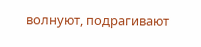волнуют, подрагивают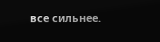все сильнее.